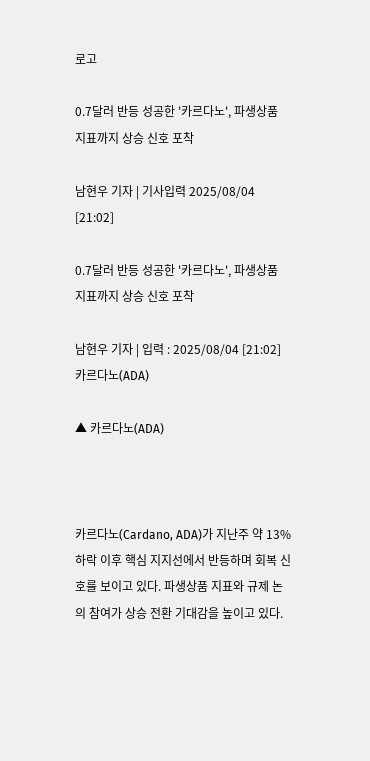로고

0.7달러 반등 성공한 '카르다노', 파생상품 지표까지 상승 신호 포착

남현우 기자 | 기사입력 2025/08/04 [21:02]

0.7달러 반등 성공한 '카르다노', 파생상품 지표까지 상승 신호 포착

남현우 기자 | 입력 : 2025/08/04 [21:02]
카르다노(ADA)

▲ 카르다노(ADA)



카르다노(Cardano, ADA)가 지난주 약 13% 하락 이후 핵심 지지선에서 반등하며 회복 신호를 보이고 있다. 파생상품 지표와 규제 논의 참여가 상승 전환 기대감을 높이고 있다.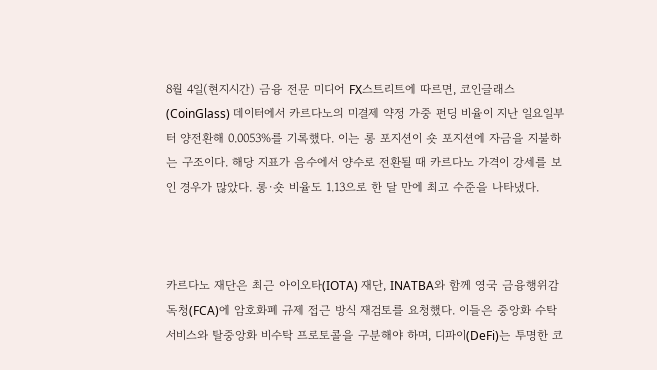8월 4일(현지시간) 금융 전문 미디어 FX스트리트에 따르면, 코인글래스(CoinGlass) 데이터에서 카르다노의 미결제 약정 가중 펀딩 비율이 지난 일요일부터 양전환해 0.0053%를 기록했다. 이는 롱 포지션이 숏 포지션에 자금을 지불하는 구조이다. 해당 지표가 음수에서 양수로 전환될 때 카르다노 가격이 강세를 보인 경우가 많았다. 롱·숏 비율도 1.13으로 한 달 만에 최고 수준을 나타냈다.



카르다노 재단은 최근 아이오타(IOTA) 재단, INATBA와 함께 영국 금융행위감독청(FCA)에 암호화폐 규제 접근 방식 재검토를 요청했다. 이들은 중앙화 수탁 서비스와 탈중앙화 비수탁 프로토콜을 구분해야 하며, 디파이(DeFi)는 투명한 코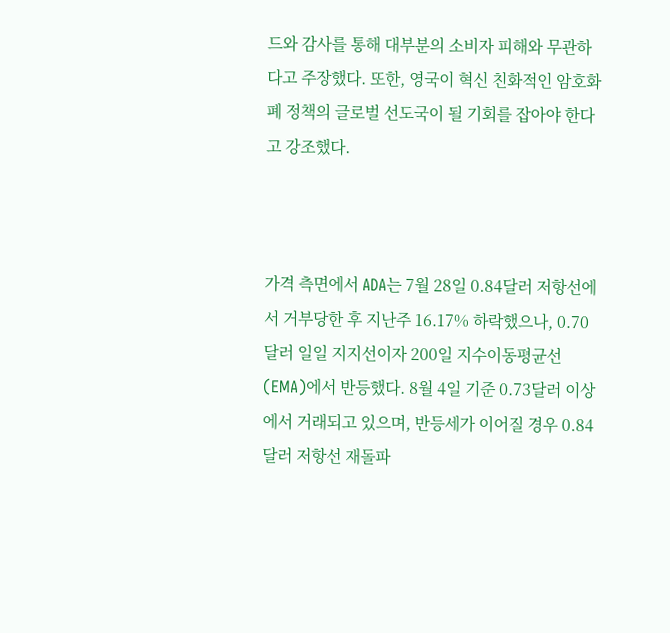드와 감사를 통해 대부분의 소비자 피해와 무관하다고 주장했다. 또한, 영국이 혁신 친화적인 암호화폐 정책의 글로벌 선도국이 될 기회를 잡아야 한다고 강조했다.



가격 측면에서 ADA는 7월 28일 0.84달러 저항선에서 거부당한 후 지난주 16.17% 하락했으나, 0.70달러 일일 지지선이자 200일 지수이동평균선(EMA)에서 반등했다. 8월 4일 기준 0.73달러 이상에서 거래되고 있으며, 반등세가 이어질 경우 0.84달러 저항선 재돌파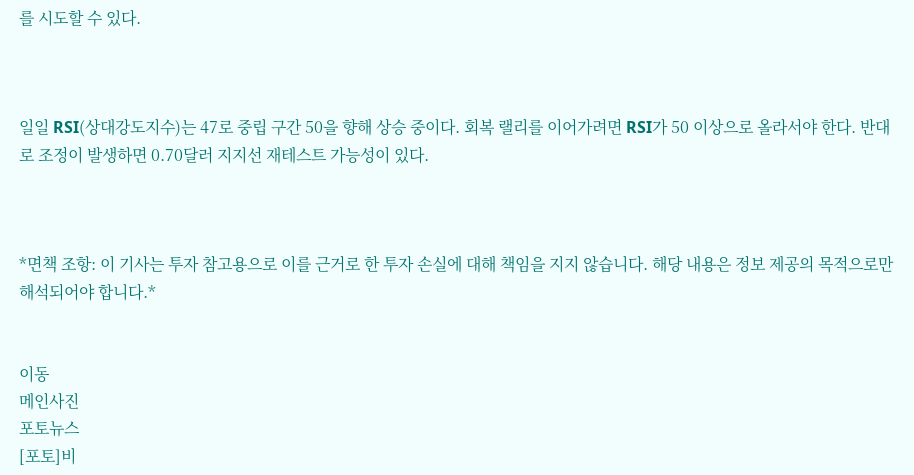를 시도할 수 있다.



일일 RSI(상대강도지수)는 47로 중립 구간 50을 향해 상승 중이다. 회복 랠리를 이어가려면 RSI가 50 이상으로 올라서야 한다. 반대로 조정이 발생하면 0.70달러 지지선 재테스트 가능성이 있다.



*면책 조항: 이 기사는 투자 참고용으로 이를 근거로 한 투자 손실에 대해 책임을 지지 않습니다. 해당 내용은 정보 제공의 목적으로만 해석되어야 합니다.*


이동
메인사진
포토뉴스
[포토]비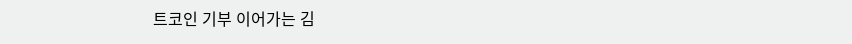트코인 기부 이어가는 김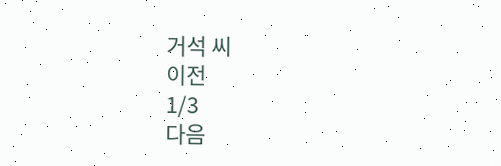거석 씨
이전
1/3
다음